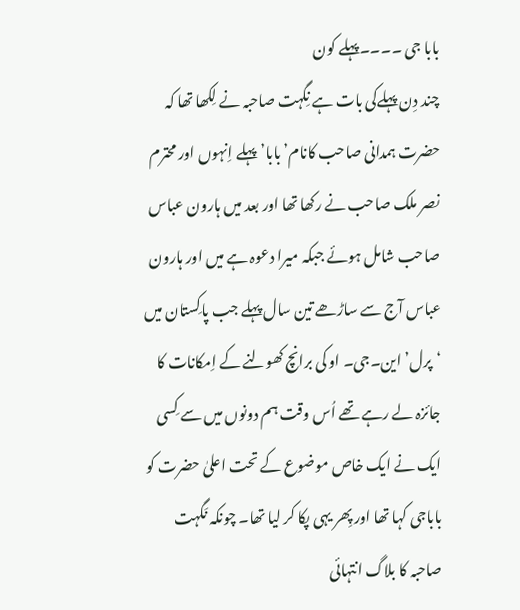بابا جی ۔۔۔۔پہلے کون
چند دِن پہلےکی بات ہے نِگہت صاحبہ نے لِکھا تھا کہ حضرت ہمدانی صاحب کانام’ بابا’ پہلے اِنہوں اور محترم نصر ملک صاحب نے رکھا تھا اور بعد میں ہارون عباس صاحب شامل ہوئے جبکہ میرا دعوہ ہے میں اور ہارون عباس آج سے ساڑھے تین سال پہلے جب پاکِستان میں ‘پرل’ این۔جی۔ او کی برانچ کھولنے کے اِمکانات کا جائزہ لے رہے تھے اُس وقت ہم دونوں میں سے کِسی ایک نے ایک خاص موضوع کے تحت اعلیٰ حضرت کو باباجی کہا تھا اور پِھر یہی پکا کر لیا تھا۔ چونکہ نَگہت صاحبہ کا بلاگ انتہائی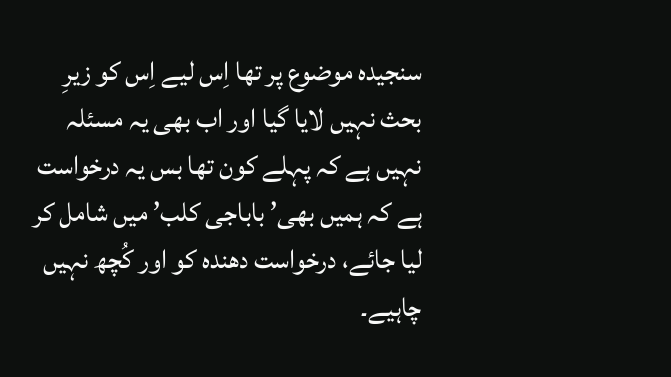سنجیدہ موضوع پر تھا اِس لیے اِس کو زیرِ بحث نہیں لایا گیا اور اب بھی یہ مسئلہ نہیں ہے کہ پہلے کون تھا بس یہ درخواست ہے کہ ہمیں بھی’ باباجی کلب’ میں شامل کر لیا جائے، درخواست دھندہ کو اور کُچھ نہیں چاہیے۔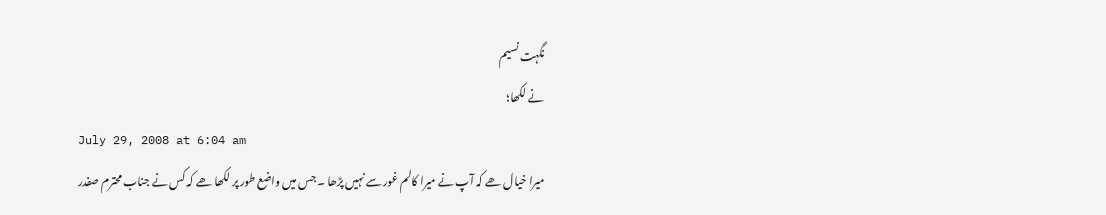نگہت نسیم
نے لکھا؛
July 29, 2008 at 6:04 am
میرا خیال ھے کہ آپ نے میرا کالم غور سے نہیں پڑھا ۔ جس میں واضع طور پر لکھا ھے کہ کس نے جناب محترم صفدر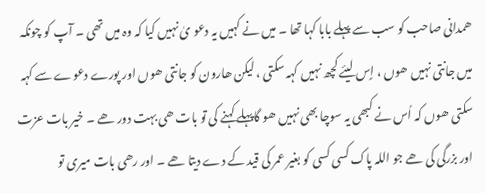ھمدانی صاحب کو سب سے پہلے بابا کہا تھا ۔ میں نے کہیں یہ دعو یٰ نہیں کیا کہ وہ میں تھی ۔ آپ کو چونکہ میں جانتی نہیں ھوں ، اٍس لیئے کچھ نہیں کہہ سکتی ، لیکن ھارون کو جانتی ھوں اور پورے دعوے سے کہہ سکتی ھوں کہ اُس نے کبھی یہ سوچا بھی نہیں ھو گاپہلے کہنے کی تو بات ھی بہت دور ھے ۔ خیر بات عزت اور بزرگی کی ھے جو اللہ پاک کسی کسی کو بغیر عمر کی قید کے دے دیتا ھے ۔ اور رھی بات میری تو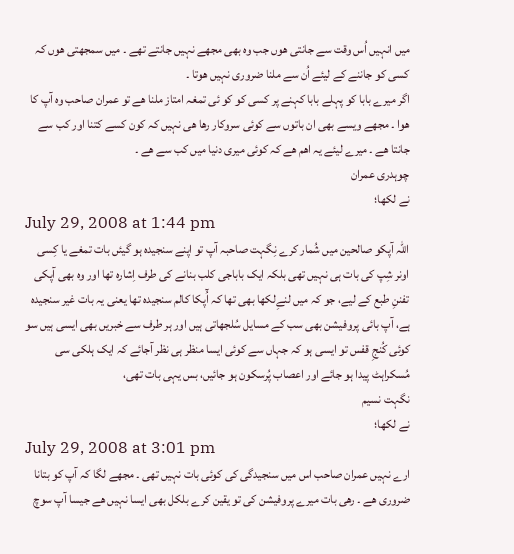میں انہیں اُس وقت سے جانتی ھوں جب وہ بھی مجھے نہیں جانتے تھے ۔ میں سمجھتی ھوں کہ کسی کو جاننے کے لیئے اُن سے ملنا ضروری نہیں ھوتا ۔
اگر میرے بابا کو پہلے بابا کہنے پر کسی کو کو ئی تمغہ امتاز ملنا ھے تو عمران صاحب وہ آپ کا ھوا ۔ مجھے ویسے بھی ان باتوں سے کوئی سروکار رھا ھی نہیں کہ کون کسے کتنا اور کب سے جانتا ھے ۔ میرے لیئے یہ اھم ھے کہ کوئی میری دنیا میں کب سے ھے ۔
چوہدری عمران
نے لکھا؛
July 29, 2008 at 1:44 pm
اللہ آپکو صالحین میں شُمار کرے نِگہت صاحبہ آپ تو اپنے سنجیدہ ہو گیئں بات تمغے یا کِسی اونر شِپ کی بات ہی نہیں تھی بلکہ ایک باباجی کلب بنانے کی طرف اِشارہ تھا اور وہ بھی آپکی تفننِ طبع کے لیے، جو کہ میں لنےِلکھا بھی تھا کہ آُپکا کالم سنجیدہ تھا یعنی یہ بات غیر سنجیدہ ہے، آپ بائی پروفیشن بھی سب کے مسایل سُلجھاتی ہیں اور ہر طرف سے خبریں بھی ایسی ہیں سو کوئی کُنجِ قفس تو ایسی ہو کہ جہاں سے کوئی ایسا منظر ہی نظر آجائے کہ ایک ہلکی سی مُسکراہٹ پیدا ہو جائے اور اعصاب پُرسکون ہو جائیں، بس یہی بات تھی،
نگہت نسیم
نے لکھا؛
July 29, 2008 at 3:01 pm
ارے نہیں عمران صاحب اس میں سنجیدگی کی کوئی بات نہیں تھی ۔ مجھے لگا کہ آپ کو بتانا ضروری ھے ۔ رھی بات میرے پروفیشن کی تو یقین کرے بلکل بھی ایسا نہیں ھے جیسا آپ سوچ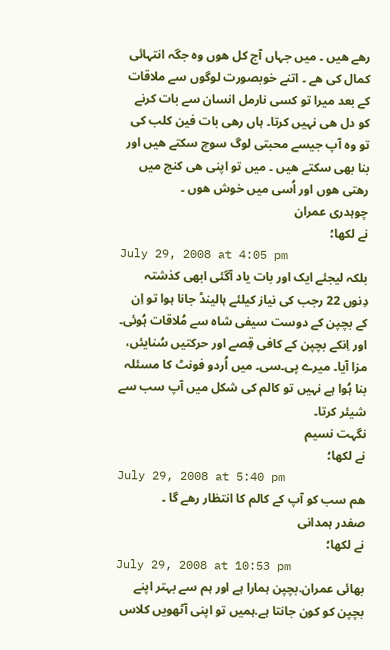رھے ھیں ۔ میں جہاں آج کل ھوں وہ جگہ انتہائی کمال کی ھے ۔ اتنے خوبصورت لوگوں سے ملاقات کے بعد میرا تو کسی نارمل انسان سے بات کرنے کو دل ھی نہیں کرتا۔ ہاں رھی بات فین کلب کی تو وہ آپ جیسے محبتی لوگ سوچ سکتے ھیں اور بنا بھی سکتے ھیں ۔ میں تو اپنی ھی کنج میں رھتی ھوں اور اُسی میں خوش ھوں ۔
چوہدری عمران
نے لکھا؛
July 29, 2008 at 4:05 pm
بلکہ لیجئے ایک اور بات یاد آگئی ابھی کذشتہ دِنوں 22 رجب کی نیاز کیلئے ہالینڈ جانا ہوا تو اِن کے بچپن کے دوست سیفی شاہ سے مُلاقات ہُوئی۔ اور اِنکے بچپن کے کافی قِصے اور حرکتیں سُنایئں، مزا آیا۔ میرے پی۔سی۔ میں اُردو فونٹ کا مسئلہ بنا ہُوا ہے نہیں تو کالم کی شکل میں آپ سب سے شیئر کرتا۔
نگہت نسیم
نے لکھا؛
July 29, 2008 at 5:40 pm
ھم سب کو آپ کے کالم کا انتظار رھے گا ۔
صفدر ہمدانی
نے لکھا؛
July 29, 2008 at 10:53 pm
بھائی عمران.بچپن ہمارا ہے اور ہم سے بہتر اپنے بچپن کو کون جانتا ہے.ہمیں تو اپنی آٹھویں کلاس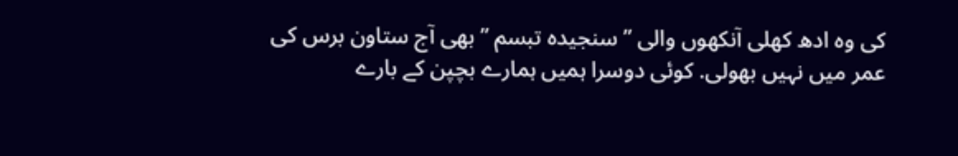کی وہ ادھ کھلی آنکھوں والی ”سنجیدہ تبسم ” بھی آج ستاون برس کی عمر میں نہیں بھولی. کوئی دوسرا ہمیں ہمارے بچپن کے بارے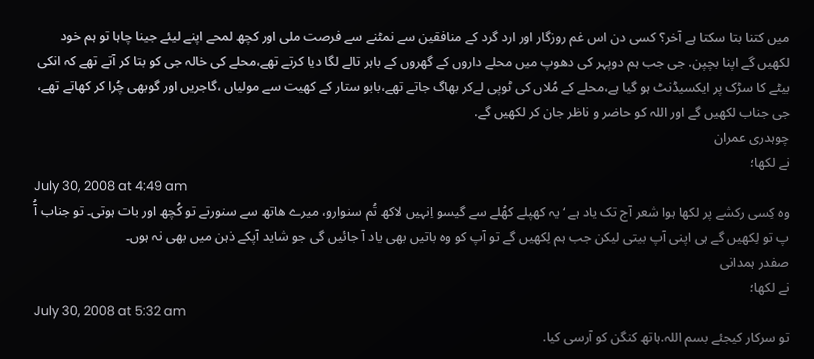میں کتنا بتا سکتا ہے آخر؟ کسی دن اس غم روزگار اور ارد گرد کے منافقین سے نمٹنے سے فرصت ملی اور کچھ لمحے اپنے لیئے جینا چاہا تو ہم خود لکھیں گے اپنا بچپن. جی جب ہم دوپہر کی دھوپ میں محلے داروں کے گھروں کے باہر تالے لگا دیا کرتے تھے،محلے کی خالہ جی کو بتا کر آتے تھے کہ انکی بیٹے کا سڑک پر ایکسیڈنٹ ہو گیا ہے،محلے کے مُلاں کی ٹوپی لےکر بھاگ جاتے تھے،بابو ستار کے کھیت سے مولیاں ،گاجریں اور گوبھی چُرا کر کھاتے تھے، جی جناب لکھیں گے اور اللہ کو حاضر و ناظر جان کر لکھیں گے.
چوہدری عمران
نے لکھا؛
July 30, 2008 at 4:49 am
وہ کِسی رکشے پر لکھا ہوا شعر آج تک یاد ہے ‘ یہ کھپلے کھُلے سے گیسو اِنہیں لاکھ تُم سنوارو، میرے ھاتھ سے سنورتے تو کُچھ اور بات ہوتی۔ تو جناب آُ پ تو لِکھیں گے ہی اپنی آپ بیتی لیکن جب ہم لِکھیں گے تو آپ کو وہ باتیں بھی یاد آ جائیں گی جو شاید آپکے ذہن میں بھی نہ ہوں۔
صفدر ہمدانی
نے لکھا؛
July 30, 2008 at 5:32 am
تو سرکار کیجئے بسم اللہ.ہاتھ کنگن کو آرسی کیا.